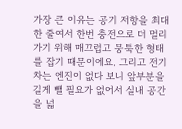가장 큰 이유는 공기 저항을 최대한 줄여서 한번 충전으로 더 멀리 가기 위해 매끄럽고 뭉툭한 형태를 잡기 때문이에요. 그리고 전기차는 엔진이 없다 보니 앞부분을 길게 뺄 필요가 없어서 실내 공간을 넓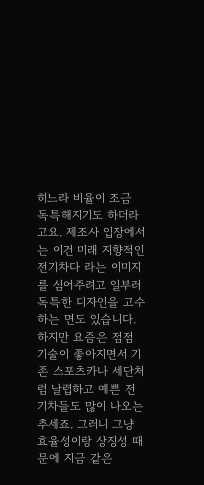히느라 비율이 조금 독특해지기도 하더라고요. 제조사 입장에서는 이건 미래 지향적인 전기차다 라는 이미지를 심어주려고 일부러 독특한 디자인을 고수하는 면도 있습니다. 하지만 요즘은 점점 기술이 좋아지면서 기존 스포츠카나 세단처럼 날렵하고 예쁜 전기차들도 많이 나오는 추세죠. 그러니 그냥 효율성이랑 상징성 때문에 지금 같은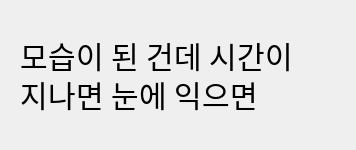모습이 된 건데 시간이 지나면 눈에 익으면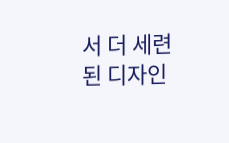서 더 세련된 디자인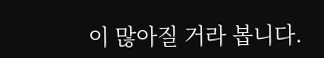이 많아질 거라 봅니다.